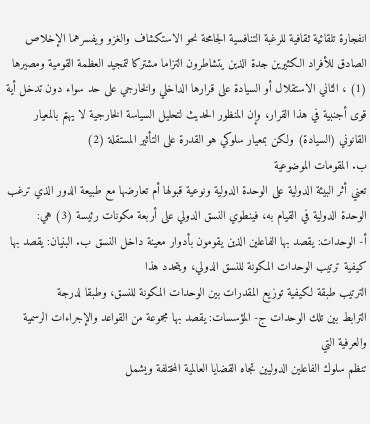انفجارة تلقائية ثقافية للرغبة التنافسية الجامحة نحو الاستكشاف والغزو ويفسرهما الإخلاص الصادق للأفراد الكثيرين جدة الذين يتشاطرون التزاما مشتركا لتمجيد العظمة القومية ومصيرها (1) ، الثاني الاستقلال أو السيادة على قرارها الداخلي والخارجي على حد سواء دون تدخل أية قوى أجنبية في هذا القرار، وإن المنظور الحديث لتحليل السياسة الخارجية لا يهتم بالمعيار القانوني (السيادة) ولكن بمعيار سلوكي هو القدرة على التأثير المستقلة (2)
ب. المقومات الموضوعية
تعني أثر البيئة الدولية على الوحدة الدولية ونوعية قبولها أم تعارضها مع طبيعة الدور الذي ترغب الوحدة الدولية في القيام به، فينطوي النسق الدولي على أربعة مكونات رئيسة (3) هي:
أ- الوحدات: يقصد بها الفاعلين الذين يقومون بأدوار معينة داخل النسق ب. البنيان: يقصد بها كيفية ترتيب الوحدات المكونة للنسق الدولي، ويتحدد هذا
الترتيب طبقة لكيفية توزيع المقدرات بين الوحدات المكونة للنسق، وطبقا لدرجة
الترابط بين تلك الوحدات ج- المؤسسات: يقصد بها مجموعة من القواعد والإجراءات الرسمية والعرفية التي
تنظم سلوك الفاعلين الدوليين تجاه القضايا العالمية المختلفة ويشمل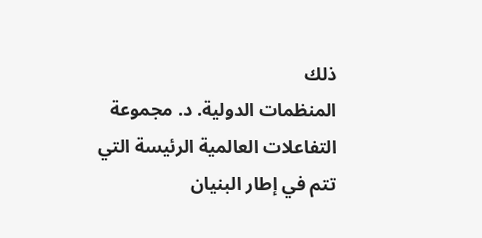ذلك
المنظمات الدولية. د. مجموعة التفاعلات العالمية الرئيسة التي تتم في إطار البنيان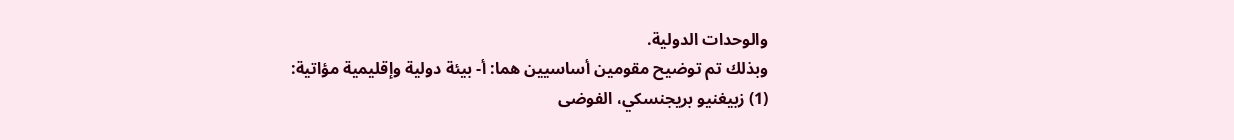والوحدات الدولية.
وبذلك تم توضيح مقومين أساسيين هما: أ- بيئة دولية وإقليمية مؤاتية:
(1) زبيغنيو بريجنسكي، الفوضى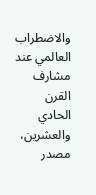والاضطراب العالمي عند مشارف القرن الحادي والعشرين، مصدر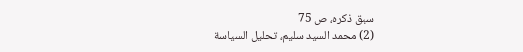سبق ذكره، ص 75
(2) محمد السيد سليم، تحليل السياسة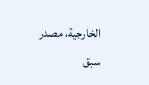الخارجية، مصدر سبق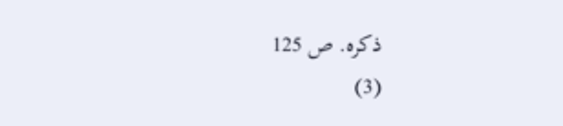ذكره. ص 125
(3)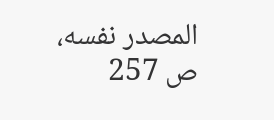المصدر نفسه، ص 257